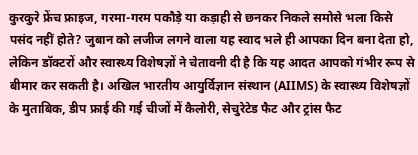कुरकुरे फ्रेंच फ्राइज, गरमा-गरम पकौड़े या कड़ाही से छनकर निकले समोसे भला किसे पसंद नहीं होते? जुबान को लजीज लगने वाला यह स्वाद भले ही आपका दिन बना देता हो, लेकिन डॉक्टरों और स्वास्थ्य विशेषज्ञों ने चेतावनी दी है कि यह आदत आपको गंभीर रूप से बीमार कर सकती है। अखिल भारतीय आयुर्विज्ञान संस्थान (AIIMS) के स्वास्थ्य विशेषज्ञों के मुताबिक, डीप फ्राई की गई चीजों में कैलोरी, सेचुरेटेड फैट और ट्रांस फैट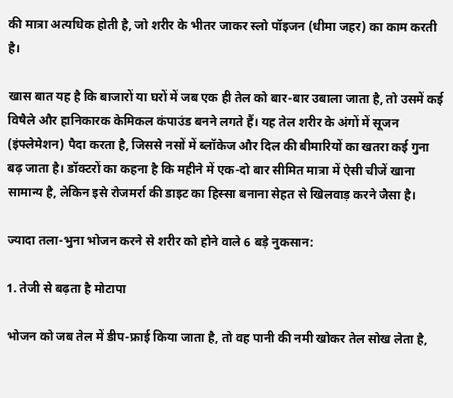की मात्रा अत्यधिक होती है, जो शरीर के भीतर जाकर स्लो पॉइजन (धीमा जहर) का काम करती है।

खास बात यह है कि बाजारों या घरों में जब एक ही तेल को बार-बार उबाला जाता है, तो उसमें कई विषैले और हानिकारक केमिकल कंपाउंड बनने लगते हैं। यह तेल शरीर के अंगों में सूजन (इंफ्लेमेशन) पैदा करता है, जिससे नसों में ब्लॉकेज और दिल की बीमारियों का खतरा कई गुना बढ़ जाता है। डॉक्टरों का कहना है कि महीने में एक-दो बार सीमित मात्रा में ऐसी चीजें खाना सामान्य है, लेकिन इसे रोजमर्रा की डाइट का हिस्सा बनाना सेहत से खिलवाड़ करने जैसा है।

ज्यादा तला-भुना भोजन करने से शरीर को होने वाले 6 बड़े नुकसान:

1. तेजी से बढ़ता है मोटापा

भोजन को जब तेल में डीप-फ्राई किया जाता है, तो वह पानी की नमी खोकर तेल सोख लेता है,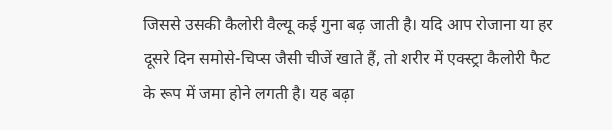जिससे उसकी कैलोरी वैल्यू कई गुना बढ़ जाती है। यदि आप रोजाना या हर दूसरे दिन समोसे-चिप्स जैसी चीजें खाते हैं, तो शरीर में एक्स्ट्रा कैलोरी फैट के रूप में जमा होने लगती है। यह बढ़ा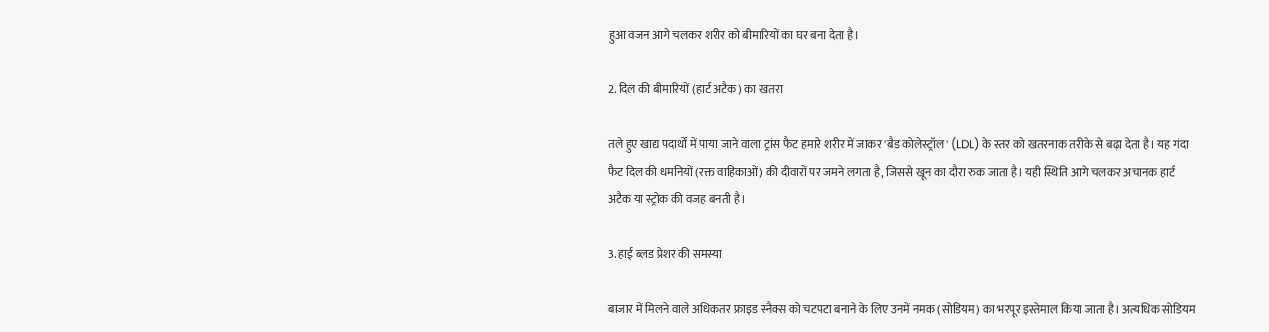हुआ वजन आगे चलकर शरीर को बीमारियों का घर बना देता है।

2. दिल की बीमारियों (हार्ट अटैक) का खतरा

तले हुए खाद्य पदार्थों में पाया जाने वाला ट्रांस फैट हमारे शरीर में जाकर 'बैड कोलेस्ट्रॉल' (LDL) के स्तर को खतरनाक तरीके से बढ़ा देता है। यह गंदा फैट दिल की धमनियों (रक्त वाहिकाओं) की दीवारों पर जमने लगता है, जिससे खून का दौरा रुक जाता है। यही स्थिति आगे चलकर अचानक हार्ट अटैक या स्ट्रोक की वजह बनती है।

3. हाई ब्लड प्रेशर की समस्या

बाजार में मिलने वाले अधिकतर फ्राइड स्नैक्स को चटपटा बनाने के लिए उनमें नमक (सोडियम) का भरपूर इस्तेमाल किया जाता है। अत्यधिक सोडियम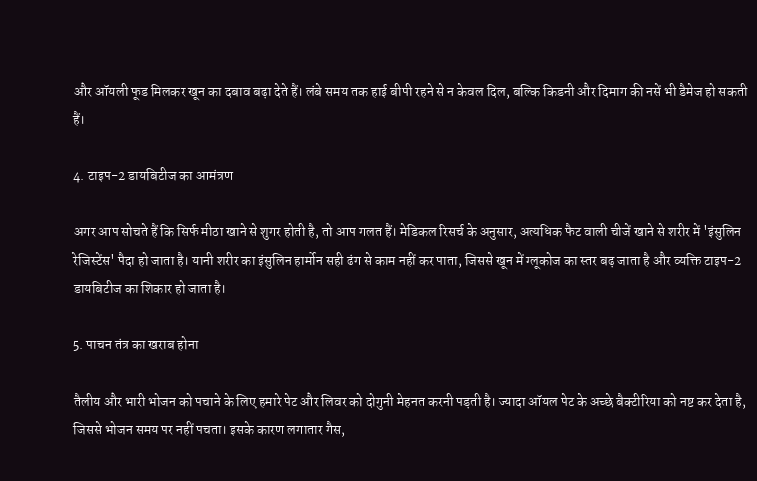और ऑयली फूड मिलकर खून का दबाव बढ़ा देते हैं। लंबे समय तक हाई बीपी रहने से न केवल दिल, बल्कि किडनी और दिमाग की नसें भी डैमेज हो सकती हैं।

4. टाइप-2 डायबिटीज का आमंत्रण

अगर आप सोचते हैं कि सिर्फ मीठा खाने से शुगर होती है, तो आप गलत हैं। मेडिकल रिसर्च के अनुसार, अत्यधिक फैट वाली चीजें खाने से शरीर में 'इंसुलिन रेजिस्टेंस' पैदा हो जाता है। यानी शरीर का इंसुलिन हार्मोन सही ढंग से काम नहीं कर पाता, जिससे खून में ग्लूकोज का स्तर बढ़ जाता है और व्यक्ति टाइप-2 डायबिटीज का शिकार हो जाता है।

5. पाचन तंत्र का खराब होना

तैलीय और भारी भोजन को पचाने के लिए हमारे पेट और लिवर को दोगुनी मेहनत करनी पड़ती है। ज्यादा ऑयल पेट के अच्छे बैक्टीरिया को नष्ट कर देता है, जिससे भोजन समय पर नहीं पचता। इसके कारण लगातार गैस,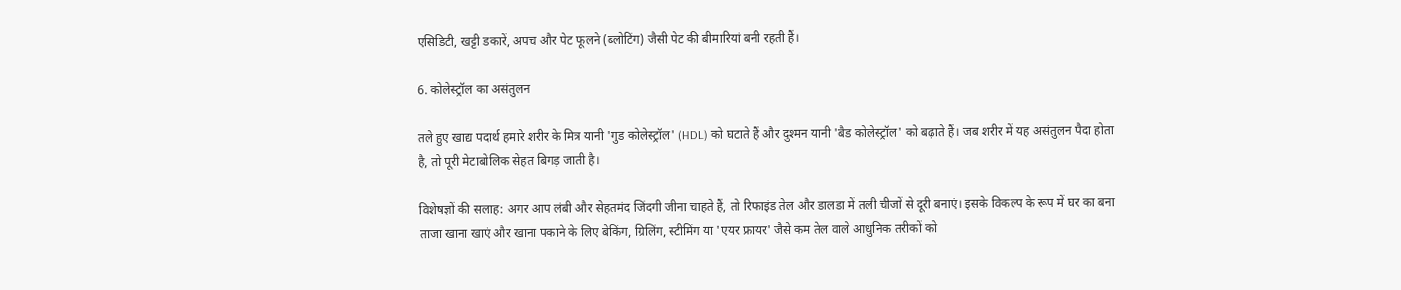एसिडिटी, खट्टी डकारें, अपच और पेट फूलने (ब्लोटिंग) जैसी पेट की बीमारियां बनी रहती हैं।

6. कोलेस्ट्रॉल का असंतुलन

तले हुए खाद्य पदार्थ हमारे शरीर के मित्र यानी 'गुड कोलेस्ट्रॉल' (HDL) को घटाते हैं और दुश्मन यानी 'बैड कोलेस्ट्रॉल' को बढ़ाते हैं। जब शरीर में यह असंतुलन पैदा होता है, तो पूरी मेटाबोलिक सेहत बिगड़ जाती है।

विशेषज्ञों की सलाह: अगर आप लंबी और सेहतमंद जिंदगी जीना चाहते हैं, तो रिफाइंड तेल और डालडा में तली चीजों से दूरी बनाएं। इसके विकल्प के रूप में घर का बना ताजा खाना खाएं और खाना पकाने के लिए बेकिंग, ग्रिलिंग, स्टीमिंग या 'एयर फ्रायर' जैसे कम तेल वाले आधुनिक तरीकों को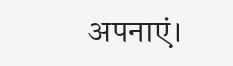अपनाएं।